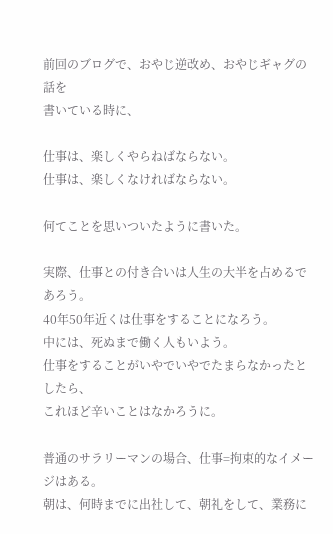前回のブログで、おやじ逆改め、おやじギャグの話を
書いている時に、

仕事は、楽しくやらねばならない。
仕事は、楽しくなければならない。

何てことを思いついたように書いた。

実際、仕事との付き合いは人生の大半を占めるであろう。
40年50年近くは仕事をすることになろう。
中には、死ぬまで働く人もいよう。
仕事をすることがいやでいやでたまらなかったとしたら、
これほど辛いことはなかろうに。

普通のサラリーマンの場合、仕事=拘束的なイメージはある。
朝は、何時までに出社して、朝礼をして、業務に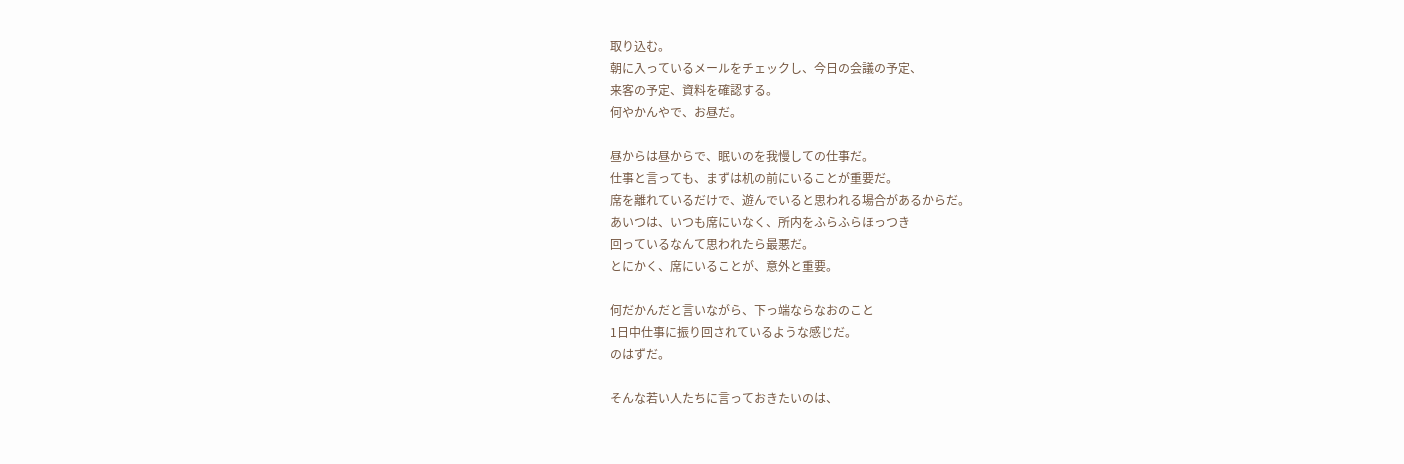取り込む。
朝に入っているメールをチェックし、今日の会議の予定、
来客の予定、資料を確認する。
何やかんやで、お昼だ。

昼からは昼からで、眠いのを我慢しての仕事だ。
仕事と言っても、まずは机の前にいることが重要だ。
席を離れているだけで、遊んでいると思われる場合があるからだ。
あいつは、いつも席にいなく、所内をふらふらほっつき
回っているなんて思われたら最悪だ。
とにかく、席にいることが、意外と重要。

何だかんだと言いながら、下っ端ならなおのこと
1日中仕事に振り回されているような感じだ。
のはずだ。

そんな若い人たちに言っておきたいのは、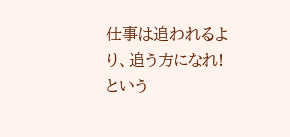仕事は追われるより、追う方になれ!という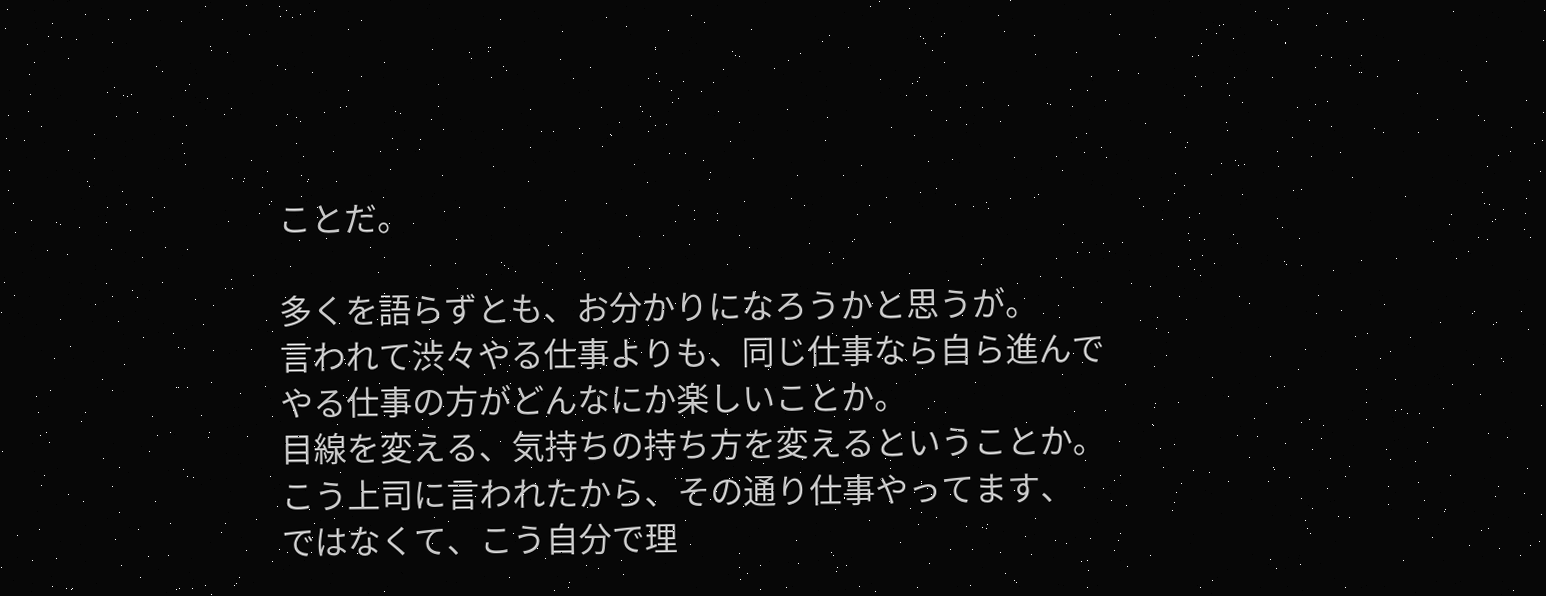ことだ。

多くを語らずとも、お分かりになろうかと思うが。
言われて渋々やる仕事よりも、同じ仕事なら自ら進んで
やる仕事の方がどんなにか楽しいことか。
目線を変える、気持ちの持ち方を変えるということか。
こう上司に言われたから、その通り仕事やってます、
ではなくて、こう自分で理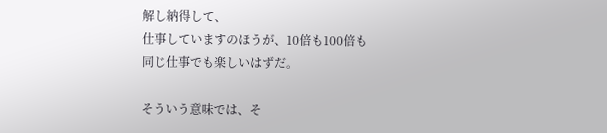解し納得して、
仕事していますのほうが、10倍も100倍も
同じ仕事でも楽しいはずだ。

そういう意味では、そ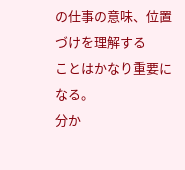の仕事の意味、位置づけを理解する
ことはかなり重要になる。
分か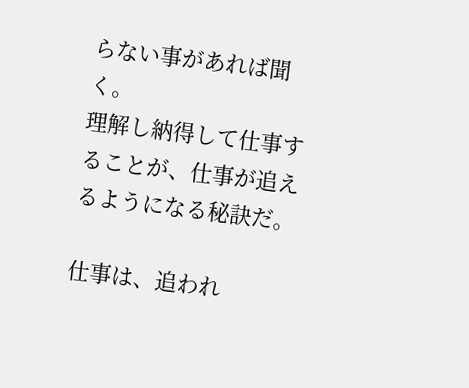らない事があれば聞く。
理解し納得して仕事することが、仕事が追えるようになる秘訣だ。

仕事は、追われ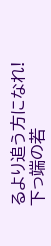るより追う方になれ!
下っ端の若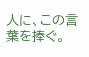人に、この言葉を捧ぐ。